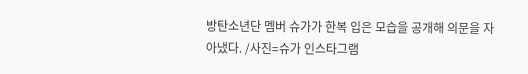방탄소년단 멤버 슈가가 한복 입은 모습을 공개해 의문을 자아냈다. /사진=슈가 인스타그램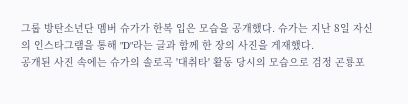그룹 방탄소년단 멤버 슈가가 한복 입은 모습을 공개했다. 슈가는 지난 8일 자신의 인스타그램을 통해 "D"라는 글과 함께 한 장의 사진을 게재했다.
공개된 사진 속에는 슈가의 솔로곡 '대취타' 활동 당시의 모습으로 검정 곤룡포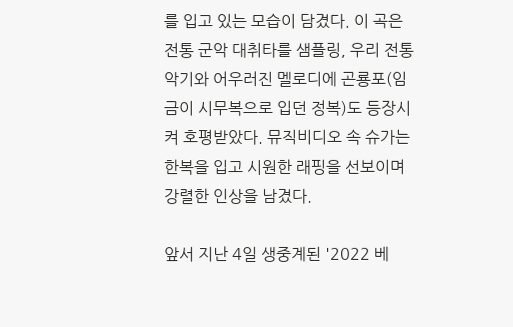를 입고 있는 모습이 담겼다. 이 곡은 전통 군악 대취타를 샘플링, 우리 전통 악기와 어우러진 멜로디에 곤룡포(임금이 시무복으로 입던 정복)도 등장시켜 호평받았다. 뮤직비디오 속 슈가는 한복을 입고 시원한 래핑을 선보이며 강렬한 인상을 남겼다.

앞서 지난 4일 생중계된 '2022 베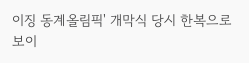이징 동계올림픽' 개막식 당시 한복으로 보이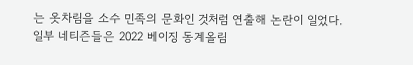는 옷차림을 소수 민족의 문화인 것처럼 연출해 논란이 일었다.
일부 네티즌들은 2022 베이징 동계올림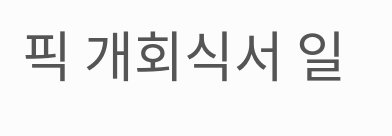픽 개회식서 일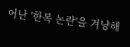어난 '한복 논란'을 겨냥해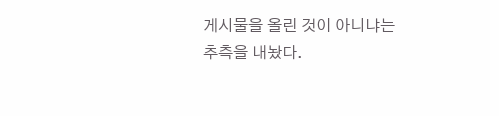게시물을 올린 것이 아니냐는 추측을 내놨다.